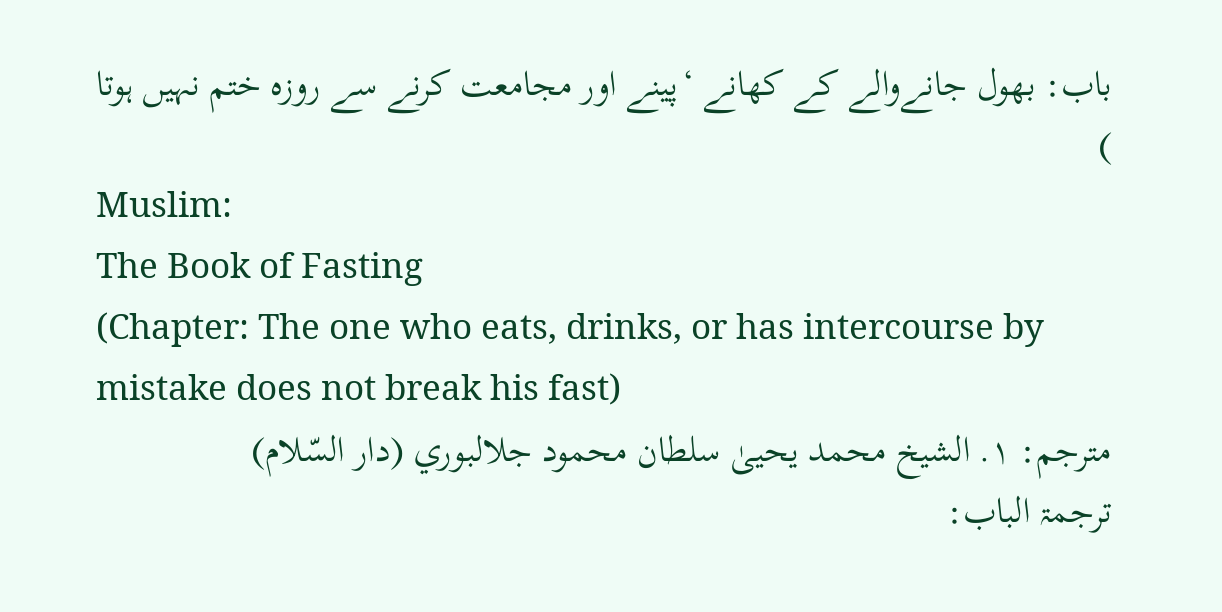باب: بھول جانےوالے کے کھانے ‘پینے اور مجامعت کرنے سے روزہ ختم نہیں ہوتا
)
Muslim:
The Book of Fasting
(Chapter: The one who eats, drinks, or has intercourse by mistake does not break his fast)
مترجم: ١. الشيخ محمد يحيىٰ سلطان محمود جلالبوري (دار السّلام)
ترجمۃ الباب: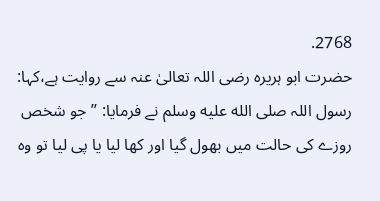2768.
حضرت ابو ہریرہ رضی اللہ تعالیٰ عنہ سے روایت ہے،کہا: رسول اللہ صلى الله عليه وسلم نے فرمایا: ’’جو شخص روزے کی حالت میں بھول گیا اور کھا لیا یا پی لیا تو وہ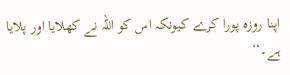اپنا روزہ پورا کرے کیونکہ اس کو اللہ نے کھلایا اور پلایا ہے۔‘‘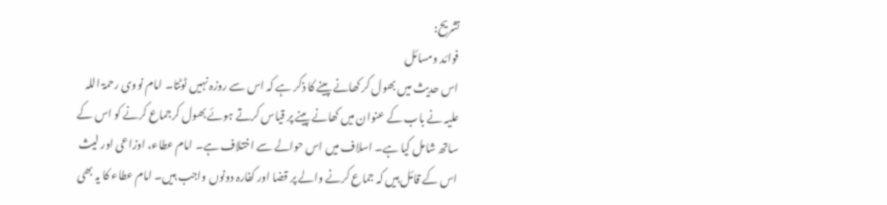تشریح:
فوائد ومسائل
اس حدیث میں بھول کر کھانے پینے کا ذکر ہے کہ اس سے روزہ نہیں ٹوٹتا۔ امام نووی رحمۃ اللہ علیہ نے باب کے عنوان میں کھانے پینے پر قیاس کرتے ہوئے بھول کرجماع کرنے کو اس کے ساتھ شامل کیا ہے۔ اسلاف میں اس حوالے سے اختلاف ہے۔ امام عطاء، اوزاعی اور لیث اس کے قائل ہیں کہ جماع کرنے والے پر قضا اور کفارہ دونوں واجب ہیں۔ امام عطاء کا یہ بھی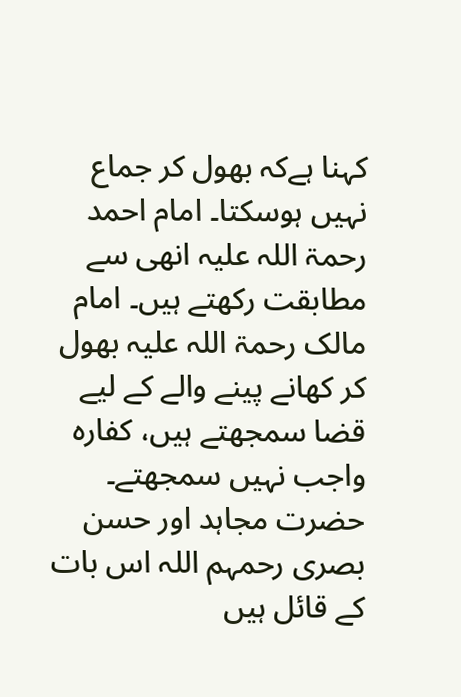کہنا ہےکہ بھول کر جماع نہیں ہوسکتا۔ امام احمد رحمۃ اللہ علیہ انھی سے مطابقت رکھتے ہیں۔ امام مالک رحمۃ اللہ علیہ بھول کر کھانے پینے والے کے لیے قضا سمجھتے ہیں، کفارہ واجب نہیں سمجھتے۔ حضرت مجاہد اور حسن بصری رحمہم اللہ اس بات کے قائل ہیں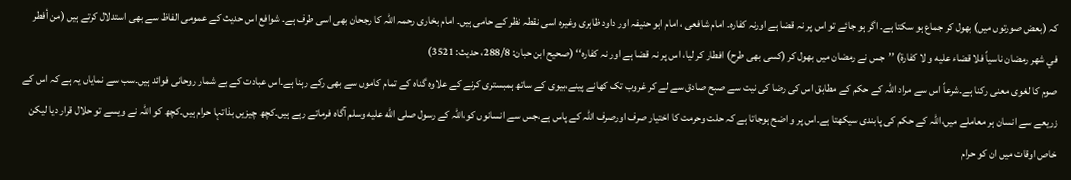کہ (بعض صورتوں میں) بھول کر جماع ہو سکتا ہے۔ اگر ہو جائے تو اس پر نہ قضا ہے اورنہ کفارہ۔ امام شافعی ، امام ابو حنیفہ اور داود ظاہری وغیرہ اسی نقطہ نظر کے حامی ہیں۔ امام بخاری رحمہ اللہ کا رجحان بھی اسی طرف ہے۔ شوافع اس حدیث کے عمومی الفاظ سے بھی استدلال کرتے ہیں (من أفطر في شهر رمضان ناسياً فلا قضاء عليه و لا كفارة) ’’جس نے رمضان میں بھول کر (کسی بھی طرح) افطار کر لیا، اس پر نہ قضا ہے اور نہ کفارہ‘‘ (صحیح ابن حبان: 288/8، حدیث: 3521)
صوم کا لغوی معنی رکنا ہے۔شرعاً اس سے مراد اللہ کے حکم کے مطابق اس کی رضا کی نیت سے صبح صادق سے لے کر غروب تک کھانے پینے،بیوی کے ساتھ ہمبستری کرنے کے علاوہ گناہ کے تمام کاموں سے بھی رکے رہنا ہے۔اس عبادت کے بے شمار روحانی فوائد ہیں۔سب سے نمایاں یہ ہے کہ اس کے زریعے سے انسان ہر معاملے میں،اللہ کے حکم کی پابندی سیکھتا ہے۔اس پر و اضح ہوجاتا ہے کہ حلت وحرمت کا اختیار صرف اورصرف اللہ کے پاس ہے،جس سے انسانوں کو،اللہ کے رسول صلى الله عليه وسلم آگاہ فرماتے رہے ہیں۔کچھ چیزیں بذاتہا حرام ہیں۔کچھ کو اللہ نے ویسے تو حلال قرار دیا لیکن خاص اوقات میں ان کو حرام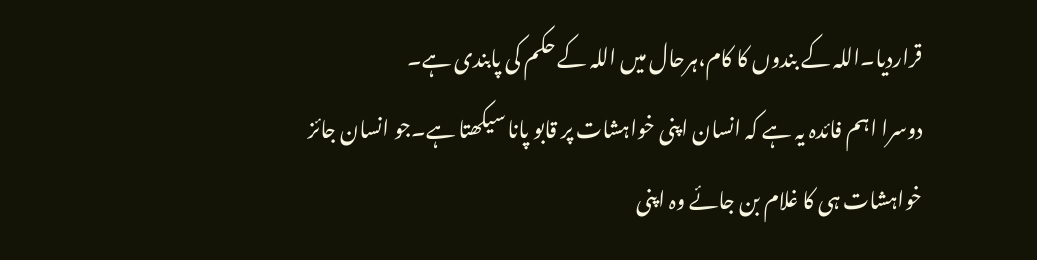قراردیا۔اللہ کے بندوں کا کام،ہرحال میں اللہ کے حکم کی پابندی ہے۔
دوسرا اہم فائدہ یہ ہے کہ انسان اپنی خواہشات پر قابو پانا سیکھتا ہے۔جو انسان جائز خواہشات ہی کا غلام بن جائے وہ اپنی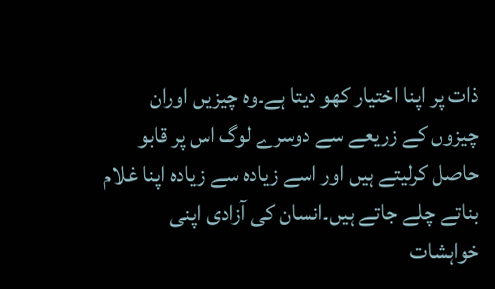ذات پر اپنا اختیار کھو دیتا ہے۔وہ چیزیں اوران چیزوں کے زریعے سے دوسرے لوگ اس پر قابو حاصل کرلیتے ہیں اور اسے زیادہ سے زیادہ اپنا غلام بناتے چلے جاتے ہیں۔انسان کی آزادی اپنی خواہشات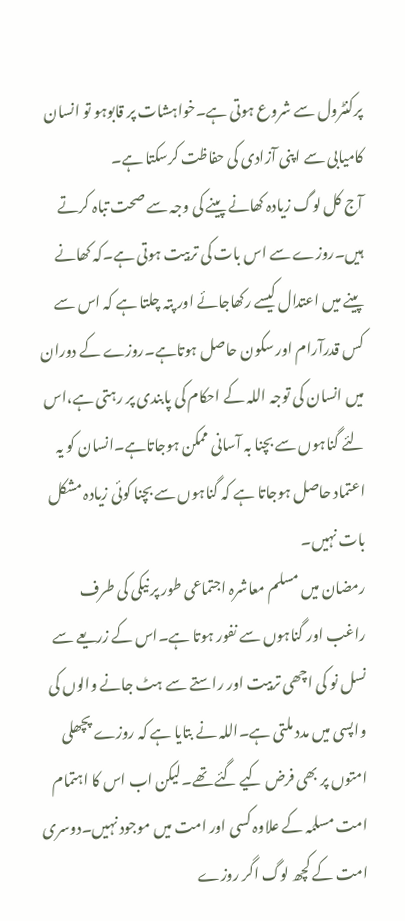پرکنٹرول سے شروع ہوتی ہے۔خواہشات پر قابوہو تو انسان کامیابی سے اپنی آزادی کی حفاظت کرسکتا ہے۔
آج کل لوگ زیادہ کھانے پینے کی وجہ سے صحت تباہ کرتے ہیں۔روزے سے اس بات کی تربیت ہوتی ہے۔کہ کھانے پینے میں اعتدال کیسے رکھاجائے اور پتہ چلتا ہے کہ اس سے کس قدرآرام اور سکون حاصل ہوتاہے۔روزے کے دوران میں انسان کی توجہ اللہ کے احکام کی پابندی پر رہتی ہے،اس لئے گناہوں سے بچنا بہ آسانی ممکن ہوجاتاہے۔انسان کو یہ اعتماد حاصل ہوجاتا ہے کہ گناہوں سے بچنا کوئی زیادہ مشکل بات نہیں۔
رمضان میں مسلم معاشرہ اجتماعی طور پر نیکی کی طرف راغب اور گناہوں سے نفور ہوتا ہے۔اس کے زریعے سے نسل نو کی اچھی تربیت اور راستے سے ہٹ جانے والوں کی واپسی میں مدد ملتی ہے۔اللہ نے بتایا ہے کہ روزے پچھلی امتوں پر بھی فرض کیے گئے تھے۔لیکن اب اس کا اہتمام امت مسلمہ کے علاوہ کسی اور امت میں موجود نہیں۔دوسری امت کے کچھ لوگ اگر روزے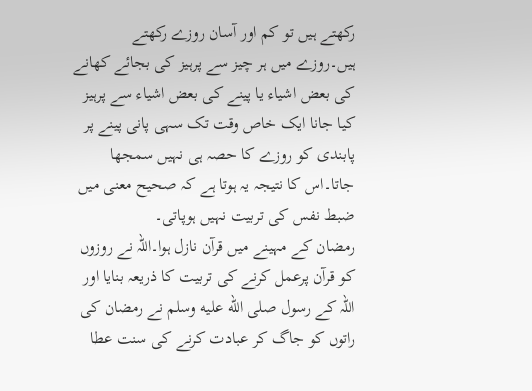رکھتے ہیں تو کم اور آسان روزے رکھتے ہیں۔روزے میں ہر چیز سے پرہیز کی بجائے کھانے کی بعض اشیاء یا پینے کی بعض اشیاء سے پرہیز کیا جانا ایک خاص وقت تک سہی پانی پینے پر پابندی کو روزے کا حصہ ہی نہیں سمجھا جاتا۔اس کا نتیجہ یہ ہوتا ہے کہ صحیح معنی میں ضبط نفس کی تربیت نہیں ہوپاتی۔
رمضان کے مہینے میں قرآن نازل ہوا۔اللہ نے روزوں کو قرآن پرعمل کرنے کی تربیت کا ذریعہ بنایا اور اللہ کے رسول صلى الله عليه وسلم نے رمضان کی راتوں کو جاگ کر عبادت کرنے کی سنت عطا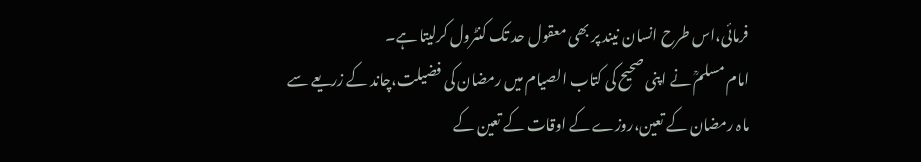فرمائی،اس طرح انسان نیند پر بھی معقول حد تک کنٹرول کرلیتا ہے۔
امام مسلمؒ نے اپنی صحیح کی کتاب الصیام میں رمضان کی فضیلت،چاند کے زریعے سے ماہ رمضان کے تعین،روزے کے اوقات کے تعین کے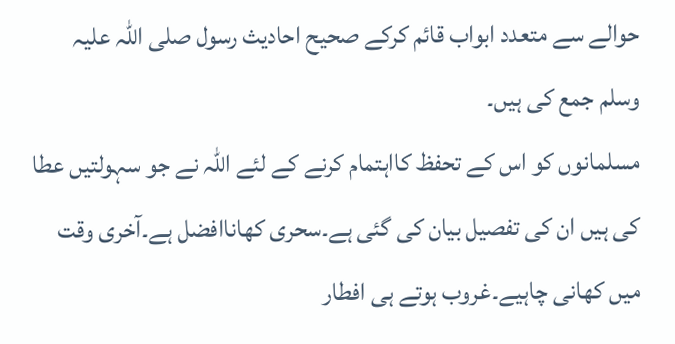حوالے سے متعدد ابواب قائم کرکے صحیح احادیث رسول صلی اللہ علیہ وسلم جمع کی ہیں۔
مسلمانوں کو اس کے تحفظ کااہتمام کرنے کے لئے اللہ نے جو سہولتیں عطا کی ہیں ان کی تفصیل بیان کی گئی ہے۔سحری کھاناافضل ہے۔آخری وقت میں کھانی چاہیے۔غروب ہوتے ہی افطار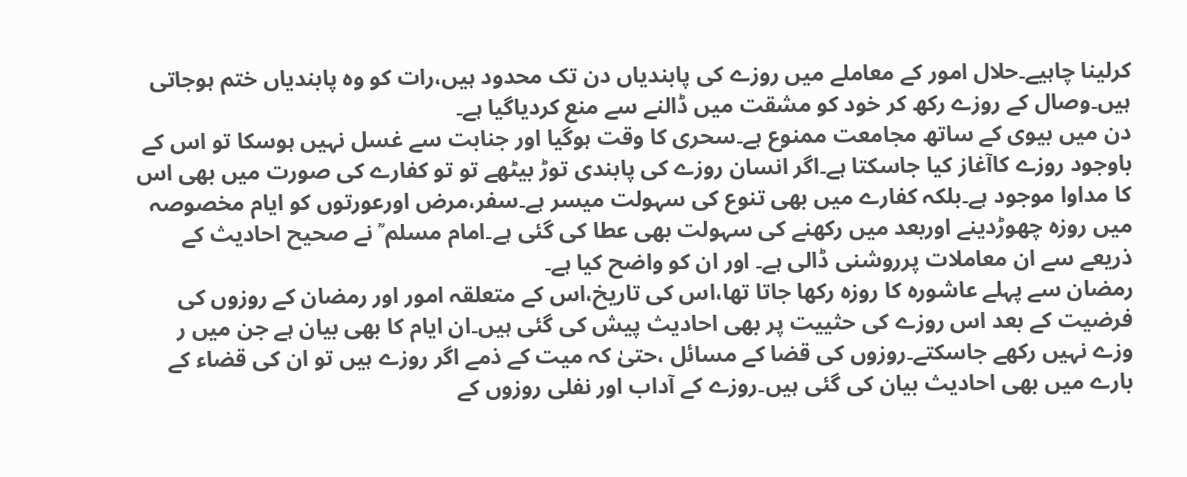کرلینا چاہیے۔حلال امور کے معاملے میں روزے کی پابندیاں دن تک محدود ہیں،رات کو وہ پابندیاں ختم ہوجاتی ہیں۔وصال کے روزے رکھ کر خود کو مشقت میں ڈالنے سے منع کردیاگیا ہے۔
دن میں بیوی کے ساتھ مجامعت ممنوع ہے۔سحری کا وقت ہوگیا اور جنابت سے غسل نہیں ہوسکا تو اس کے باوجود روزے کاآغاز کیا جاسکتا ہے۔اگر انسان روزے کی پابندی توڑ بیٹھے تو تو کفارے کی صورت میں بھی اس کا مداوا موجود ہے۔بلکہ کفارے میں بھی تنوع کی سہولت میسر ہے۔سفر،مرض اورعورتوں کو ایام مخصوصہ میں روزہ چھوڑدینے اوربعد میں رکھنے کی سہولت بھی عطا کی گئی ہے۔امام مسلم ؒ نے صحیح احادیث کے ذریعے سے ان معاملات پرروشنی ڈالی ہے۔ اور ان کو واضح کیا ہے۔
رمضان سے پہلے عاشورہ کا روزہ رکھا جاتا تھا،اس کی تاریخ،اس کے متعلقہ امور اور رمضان کے روزوں کی فرضیت کے بعد اس روزے کی حثییت پر بھی احادیث پیش کی گئی ہیں۔ان ایام کا بھی بیان ہے جن میں ر وزے نہیں رکھے جاسکتے۔روزوں کی قضا کے مسائل ،حتیٰ کہ میت کے ذمے اگر روزے ہیں تو ان کی قضاء کے بارے میں بھی احادیث بیان کی گئی ہیں۔روزے کے آداب اور نفلی روزوں کے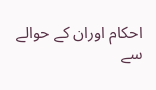احکام اوران کے حوالے سے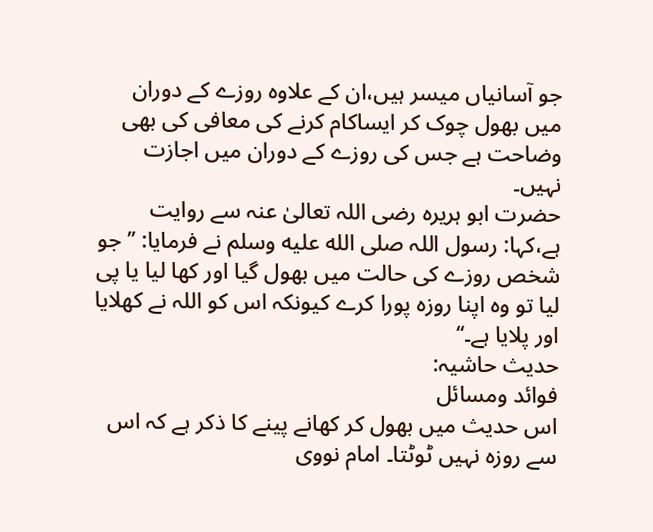جو آسانیاں میسر ہیں،ان کے علاوہ روزے کے دوران میں بھول چوک کر ایساکام کرنے کی معافی کی بھی وضاحت ہے جس کی روزے کے دوران میں اجازت نہیں۔
حضرت ابو ہریرہ رضی اللہ تعالیٰ عنہ سے روایت ہے،کہا: رسول اللہ صلى الله عليه وسلم نے فرمایا: ’’جو شخص روزے کی حالت میں بھول گیا اور کھا لیا یا پی لیا تو وہ اپنا روزہ پورا کرے کیونکہ اس کو اللہ نے کھلایا اور پلایا ہے۔‘‘
حدیث حاشیہ:
فوائد ومسائل
اس حدیث میں بھول کر کھانے پینے کا ذکر ہے کہ اس سے روزہ نہیں ٹوٹتا۔ امام نووی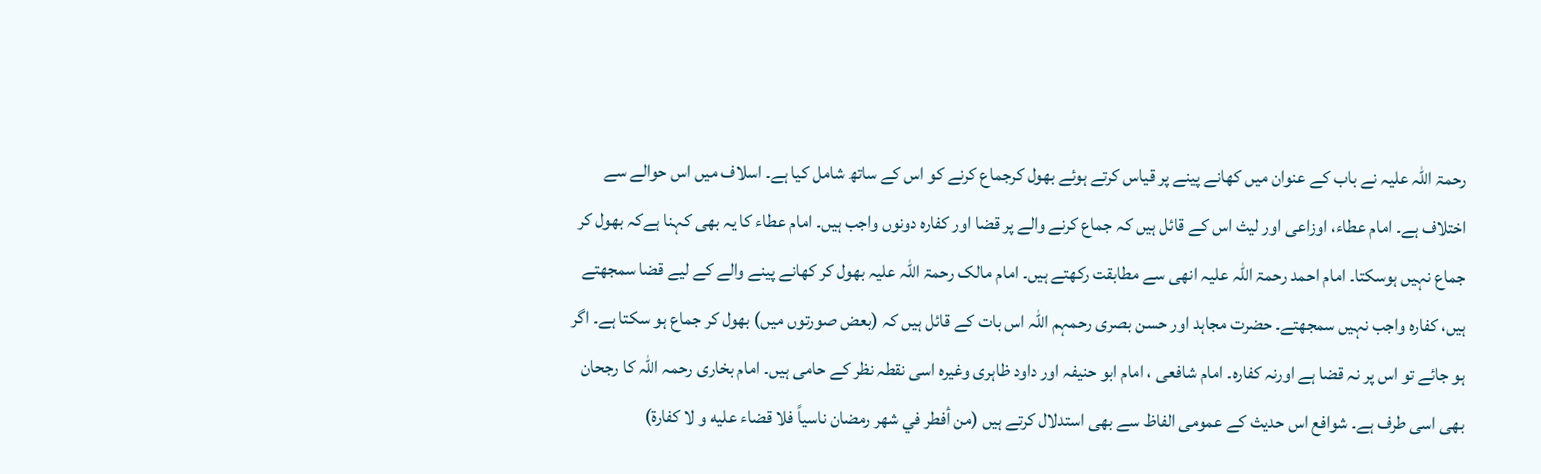رحمۃ اللہ علیہ نے باب کے عنوان میں کھانے پینے پر قیاس کرتے ہوئے بھول کرجماع کرنے کو اس کے ساتھ شامل کیا ہے۔ اسلاف میں اس حوالے سے اختلاف ہے۔ امام عطاء، اوزاعی اور لیث اس کے قائل ہیں کہ جماع کرنے والے پر قضا اور کفارہ دونوں واجب ہیں۔ امام عطاء کا یہ بھی کہنا ہےکہ بھول کر جماع نہیں ہوسکتا۔ امام احمد رحمۃ اللہ علیہ انھی سے مطابقت رکھتے ہیں۔ امام مالک رحمۃ اللہ علیہ بھول کر کھانے پینے والے کے لیے قضا سمجھتے ہیں، کفارہ واجب نہیں سمجھتے۔ حضرت مجاہد اور حسن بصری رحمہم اللہ اس بات کے قائل ہیں کہ (بعض صورتوں میں) بھول کر جماع ہو سکتا ہے۔ اگر ہو جائے تو اس پر نہ قضا ہے اورنہ کفارہ۔ امام شافعی ، امام ابو حنیفہ اور داود ظاہری وغیرہ اسی نقطہ نظر کے حامی ہیں۔ امام بخاری رحمہ اللہ کا رجحان بھی اسی طرف ہے۔ شوافع اس حدیث کے عمومی الفاظ سے بھی استدلال کرتے ہیں (من أفطر في شهر رمضان ناسياً فلا قضاء عليه و لا كفارة)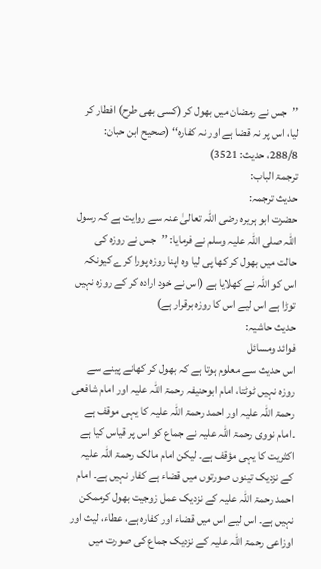’’جس نے رمضان میں بھول کر (کسی بھی طرح) افطار کر لیا، اس پر نہ قضا ہے اور نہ کفارہ‘‘ (صحیح ابن حبان: 288/8، حدیث: 3521)
ترجمۃ الباب:
حدیث ترجمہ:
حضرت ابو ہریرہ رضی اللہ تعالیٰ عنہ سے روایت ہے کہ رسول اللہ صلی اللہ علیہ وسلم نے فرمایا: ’’جس نے روزہ کی حالت میں بھول کر کھا پی لیا وہ اپنا روزہ پورا کرے کیونکہ اس کو اللہ نے کھلایا ہے (اس نے خود ارادہ کر کے روزہ نہیں توڑا ہے اس لیے اس کا روزہ برقرار ہے)
حدیث حاشیہ:
فوائد ومسائل
اس حدیث سے معلوم ہوتا ہے کہ بھول کر کھانے پینے سے روزہ نہیں ٹوٹتا، امام ابوحنیفہ رحمۃ اللہ علیہ اور امام شافعی رحمۃ اللہ علیہ اور احمد رحمۃ اللہ علیہ کا یہی موقف ہے ۔امام نووی رحمۃ اللہ علیہ نے جماع کو اس پر قیاس کیا ہے اکثریت کا یہی مؤقف ہے۔ لیکن امام مالک رحمۃ اللہ علیہ کے نزدیک تینوں صورتوں میں قضاء ہے کفار نہیں ہے۔ امام احمد رحمۃ اللہ علیہ کے نزدیک عمل زوجیت بھول کرممکن نہیں ہے۔ اس لیے اس میں قضاء اور کفارہ ہے، عطاء، لیث اور اوزاعی رحمۃ اللہ علیہ کے نزدیک جماع کی صورت میں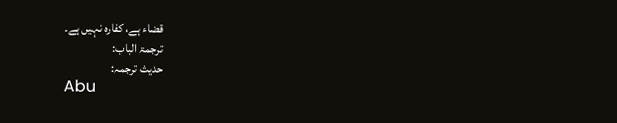قضاء ہے، کفارہ نہیں ہے۔
ترجمۃ الباب:
حدیث ترجمہ:
Abu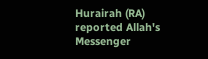Hurairah (RA) reported Allah's Messenger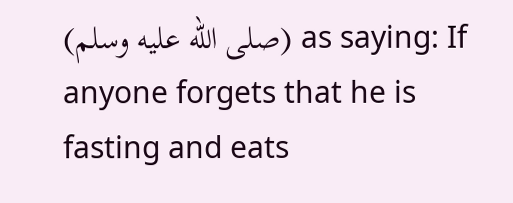(صلى الله عليه وسلم) as saying: If anyone forgets that he is fasting and eats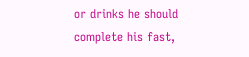or drinks he should complete his fast,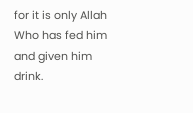for it is only Allah Who has fed him and given him drink.